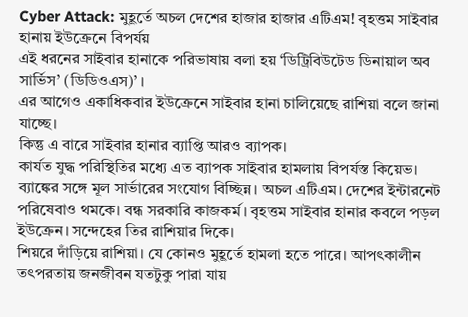Cyber Attack: মুহূর্তে অচল দেশের হাজার হাজার এটিএম! বৃহত্তম সাইবার হানায় ইউক্রেনে বিপর্যয়
এই ধরনের সাইবার হানাকে পরিভাষায় বলা হয় ‘ডিট্রিবিউটেড ডিনায়াল অব সার্ভিস’ (ডিডিওএস)’ ।
এর আগেও একাধিকবার ইউক্রেনে সাইবার হানা চালিয়েছে রাশিয়া বলে জানা যাচ্ছে।
কিন্তু এ বারে সাইবার হানার ব্যাপ্তি আরও ব্যাপক।
কার্যত যুদ্ধ পরিস্থিতির মধ্যে এত ব্যাপক সাইবার হামলায় বিপর্যস্ত কিয়েভ।
ব্যাঙ্কের সঙ্গে মূল সার্ভারের সংযোগ বিচ্ছিন্ন। অচল এটিএম। দেশের ইন্টারনেট পরিষেবাও থমকে। বন্ধ সরকারি কাজকর্ম। বৃহত্তম সাইবার হানার কবলে পড়ল ইউক্রেন। সন্দেহের তির রাশিয়ার দিকে।
শিয়রে দাঁড়িয়ে রাশিয়া। যে কোনও মুহূর্তে হামলা হতে পারে। আপৎকালীন তৎপরতায় জনজীবন যতটুকু পারা যায়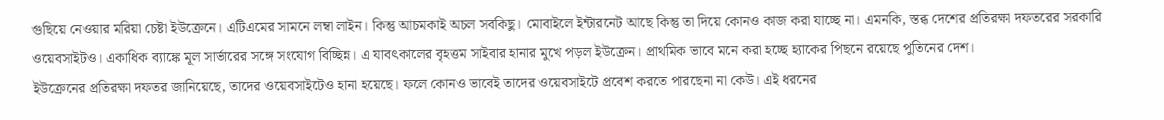গুছিয়ে নেওয়ার মরিয়া চেষ্টা ইউক্রেনে। এটিএমের সামনে লম্বা লাইন। কিন্তু আচমকাই অচল সবকিছু। মোবাইলে ইন্টারনেট আছে কিন্তু তা দিয়ে কোনও কাজ করা যাচ্ছে না। এমনকি, স্তব্ধ দেশের প্রতিরক্ষা দফতরের সরকারি ওয়েবসাইটও। একাধিক ব্যাঙ্কে মূল সার্ভারের সঙ্গে সংযোগ বিচ্ছিন্ন। এ যাবৎকালের বৃহত্তম সাইবার হানার মুখে পড়ল ইউক্রেন। প্রাথমিক ভাবে মনে করা হচ্ছে হ্যাকের পিছনে রয়েছে পুতিনের দেশ।
ইউক্রেনের প্রতিরক্ষা দফতর জানিয়েছে, তাদের ওয়েবসাইটেও হানা হয়েছে। ফলে কোনও ভাবেই তাদের ওয়েবসাইটে প্রবেশ করতে পারছেনা না কেউ। এই ধরনের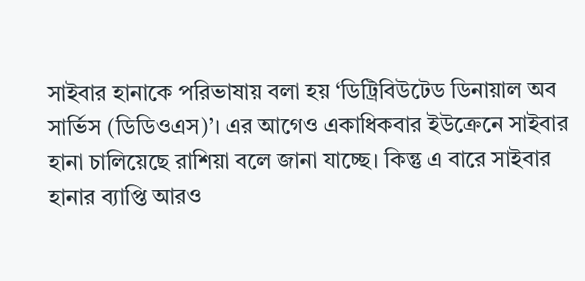সাইবার হানাকে পরিভাষায় বলা হয় ‘ডিট্রিবিউটেড ডিনায়াল অব সার্ভিস (ডিডিওএস)’। এর আগেও একাধিকবার ইউক্রেনে সাইবার হানা চালিয়েছে রাশিয়া বলে জানা যাচ্ছে। কিন্তু এ বারে সাইবার হানার ব্যাপ্তি আরও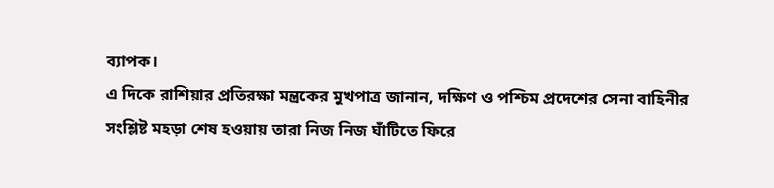ব্যাপক।
এ দিকে রাশিয়ার প্রতিরক্ষা মন্ত্রকের মুখপাত্র জানান, দক্ষিণ ও পশ্চিম প্রদেশের সেনা বাহিনীর সংশ্লিষ্ট মহড়া শেষ হওয়ায় তারা নিজ নিজ ঘাঁটিতে ফিরে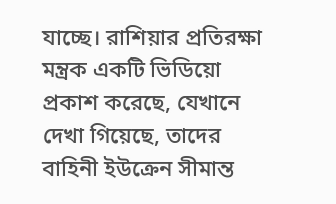যাচ্ছে। রাশিয়ার প্রতিরক্ষা মন্ত্রক একটি ভিডিয়ো প্রকাশ করেছে, যেখানে দেখা গিয়েছে, তাদের বাহিনী ইউক্রেন সীমান্ত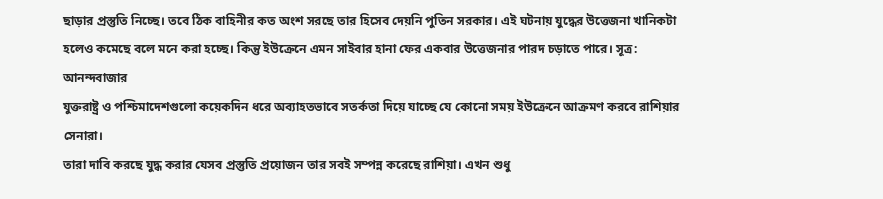ছাড়ার প্রস্তুতি নিচ্ছে। তবে ঠিক বাহিনীর কত অংশ সরছে তার হিসেব দেয়নি পুতিন সরকার। এই ঘটনায় যুদ্ধের উত্তেজনা খানিকটা হলেও কমেছে বলে মনে করা হচ্ছে। কিন্তু ইউক্রেনে এমন সাইবার হানা ফের একবার উত্তেজনার পারদ চড়াতে পারে। সূত্র: আনন্দবাজার
যুক্তরাষ্ট্র ও পশ্চিমাদেশগুলো কয়েকদিন ধরে অব্যাহতভাবে সতর্কতা দিয়ে যাচ্ছে যে কোনো সময় ইউক্রেনে আক্রমণ করবে রাশিয়ার সেনারা।
তারা দাবি করছে যুদ্ধ করার যেসব প্রস্তুতি প্রয়োজন তার সবই সম্পন্ন করেছে রাশিয়া। এখন শুধু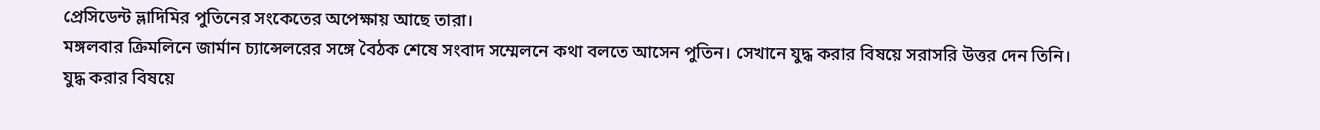প্রেসিডেন্ট ভ্লাদিমির পুতিনের সংকেতের অপেক্ষায় আছে তারা।
মঙ্গলবার ক্রিমলিনে জার্মান চ্যান্সেলরের সঙ্গে বৈঠক শেষে সংবাদ সম্মেলনে কথা বলতে আসেন পুতিন। সেখানে যুদ্ধ করার বিষয়ে সরাসরি উত্তর দেন তিনি।
যুদ্ধ করার বিষয়ে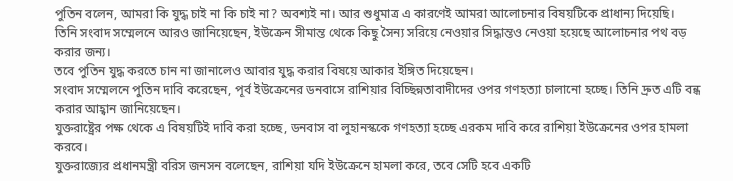পুতিন বলেন, আমরা কি যুদ্ধ চাই না কি চাই না? অবশ্যই না। আর শুধুমাত্র এ কারণেই আমরা আলোচনার বিষয়টিকে প্রাধান্য দিয়েছি।
তিনি সংবাদ সম্মেলনে আরও জানিয়েছেন, ইউক্রেন সীমান্ত থেকে কিছু সৈন্য সরিয়ে নেওয়ার সিদ্ধান্তও নেওয়া হয়েছে আলোচনার পথ বড় করার জন্য।
তবে পুতিন যুদ্ধ করতে চান না জানালেও আবার যুদ্ধ করার বিষয়ে আকার ইঙ্গিত দিয়েছেন।
সংবাদ সম্মেলনে পুতিন দাবি করেছেন, পূর্ব ইউক্রেনের ডনবাসে রাশিয়ার বিচ্ছিন্নতাবাদীদের ওপর গণহত্যা চালানো হচ্ছে। তিনি দ্রুত এটি বন্ধ করার আহ্বান জানিয়েছেন।
যুক্তরাষ্ট্রের পক্ষ থেকে এ বিষয়টিই দাবি করা হচ্ছে, ডনবাস বা লুহানস্ককে গণহত্যা হচ্ছে এরকম দাবি করে রাশিয়া ইউক্রেনের ওপর হামলা করবে।
যুক্তরাজ্যের প্রধানমন্ত্রী বরিস জনসন বলেছেন, রাশিয়া যদি ইউক্রেনে হামলা করে, তবে সেটি হবে একটি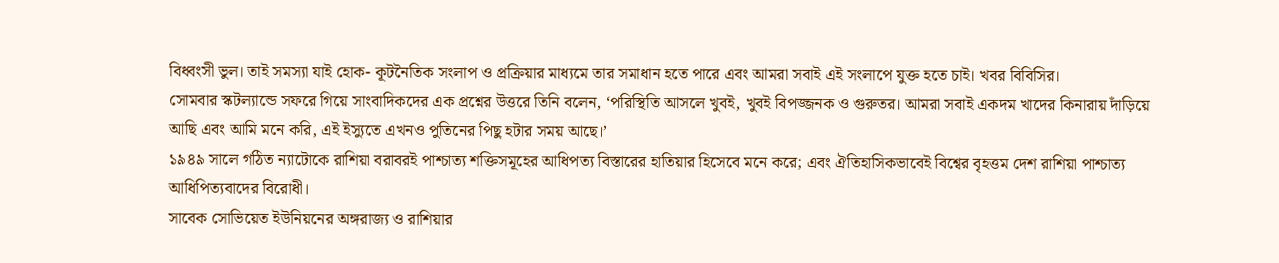বিধ্বংসী ভুল। তাই সমস্যা যাই হোক- কূটনৈতিক সংলাপ ও প্রক্রিয়ার মাধ্যমে তার সমাধান হতে পারে এবং আমরা সবাই এই সংলাপে যুক্ত হতে চাই। খবর বিবিসির।
সোমবার স্কটল্যান্ডে সফরে গিয়ে সাংবাদিকদের এক প্রশ্নের উত্তরে তিনি বলেন, ‘পরিস্থিতি আসলে খুবই, খুবই বিপজ্জনক ও গুরুতর। আমরা সবাই একদম খাদের কিনারায় দাঁড়িয়ে আছি এবং আমি মনে করি, এই ইস্যুতে এখনও পুতিনের পিছু হটার সময় আছে।’
১৯৪৯ সালে গঠিত ন্যাটোকে রাশিয়া বরাবরই পাশ্চাত্য শক্তিসমূহের আধিপত্য বিস্তারের হাতিয়ার হিসেবে মনে করে; এবং ঐতিহাসিকভাবেই বিশ্বের বৃহত্তম দেশ রাশিয়া পাশ্চাত্য আধিপিত্যবাদের বিরোধী।
সাবেক সোভিয়েত ইউনিয়নের অঙ্গরাজ্য ও রাশিয়ার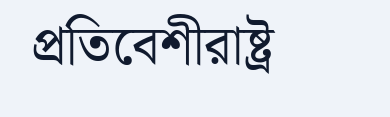প্রতিবেশীরাষ্ট্র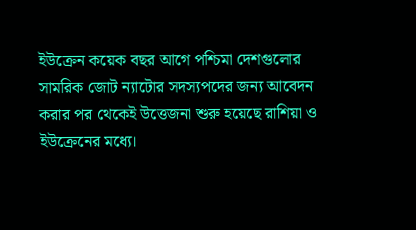ইউক্রেন কয়েক বছর আগে পশ্চিমা দেশগুলোর সামরিক জোট ন্যাটোর সদস্যপদের জন্য আবেদন করার পর থেকেই উত্তেজনা শুরু হয়েছে রাশিয়া ও ইউক্রেনের মধ্যে।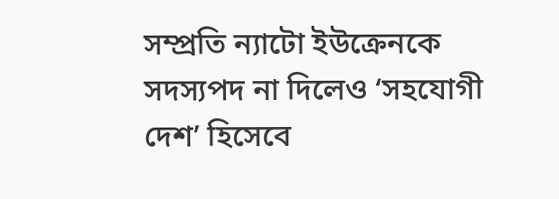সম্প্রতি ন্যাটো ইউক্রেনকে সদস্যপদ না দিলেও ‘সহযোগী দেশ’ হিসেবে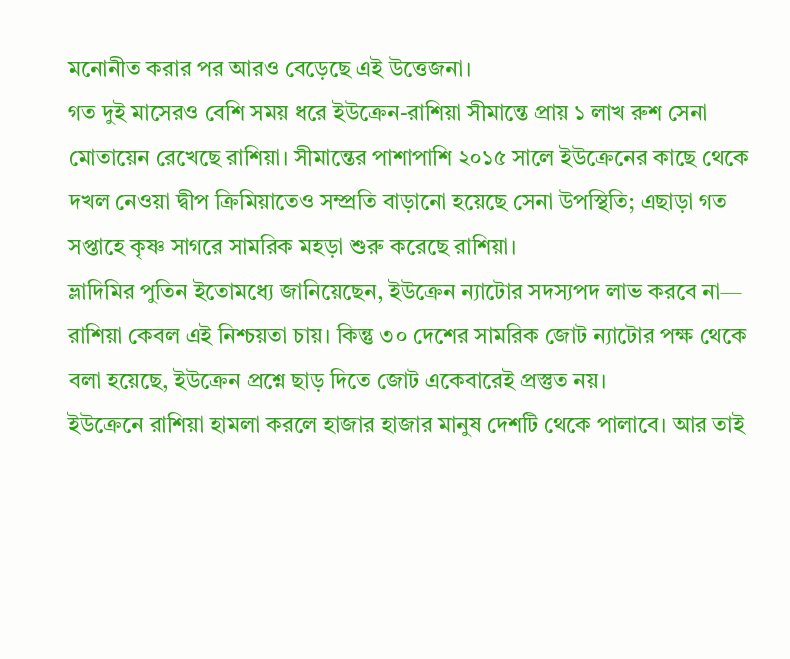মনোনীত করার পর আরও বেড়েছে এই উত্তেজনা।
গত দুই মাসেরও বেশি সময় ধরে ইউক্রেন-রাশিয়া সীমান্তে প্রায় ১ লাখ রুশ সেনা মোতায়েন রেখেছে রাশিয়া। সীমান্তের পাশাপাশি ২০১৫ সালে ইউক্রেনের কাছে থেকে দখল নেওয়া দ্বীপ ক্রিমিয়াতেও সম্প্রতি বাড়ানো হয়েছে সেনা উপস্থিতি; এছাড়া গত সপ্তাহে কৃষ্ণ সাগরে সামরিক মহড়া শুরু করেছে রাশিয়া।
ভ্লাদিমির পুতিন ইতোমধ্যে জানিয়েছেন, ইউক্রেন ন্যাটোর সদস্যপদ লাভ করবে না— রাশিয়া কেবল এই নিশ্চয়তা চায়। কিন্তু ৩০ দেশের সামরিক জোট ন্যাটোর পক্ষ থেকে বলা হয়েছে, ইউক্রেন প্রশ্নে ছাড় দিতে জোট একেবারেই প্রস্তুত নয়।
ইউক্রেনে রাশিয়া হামলা করলে হাজার হাজার মানুষ দেশটি থেকে পালাবে। আর তাই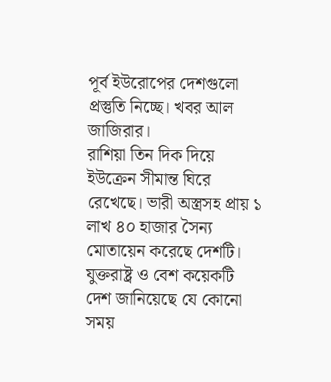পূর্ব ইউরোপের দেশগুলো প্রস্তুতি নিচ্ছে। খবর আল জাজিরার।
রাশিয়া তিন দিক দিয়ে ইউক্রেন সীমান্ত ঘিরে রেখেছে। ভারী অস্ত্রসহ প্রায় ১ লাখ ৪০ হাজার সৈন্য মোতায়েন করেছে দেশটি। যুক্তরাষ্ট্র ও বেশ কয়েকটি দেশ জানিয়েছে যে কোনো সময়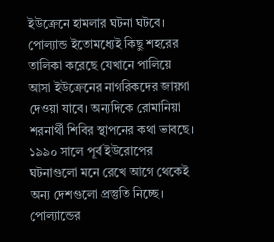ইউক্রেনে হামলার ঘটনা ঘটবে।
পোল্যান্ড ইতোমধ্যেই কিছু শহরের তালিকা করেছে যেখানে পালিয়ে আসা ইউক্রেনের নাগরিকদের জায়গা দেওয়া যাবে। অন্যদিকে রোমানিয়া শরনার্থী শিবির স্থাপনের কথা ভাবছে।
১৯৯০ সালে পূর্ব ইউরোপের ঘটনাগুলো মনে রেখে আগে থেকেই অন্য দেশগুলো প্রস্তুতি নিচ্ছে।
পোল্যান্ডের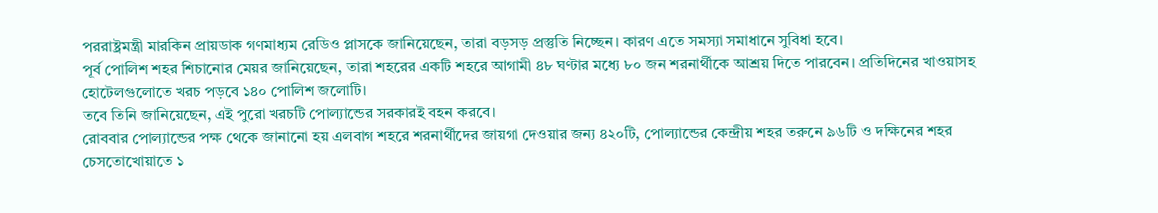পররাষ্ট্রমন্ত্রী মারকিন প্রায়ডাক গণমাধ্যম রেডিও প্লাসকে জানিয়েছেন, তারা বড়সড় প্রস্তুতি নিচ্ছেন। কারণ এতে সমস্যা সমাধানে সুবিধা হবে।
পূর্ব পোলিশ শহর শিচানোর মেয়র জানিয়েছেন, তারা শহরের একটি শহরে আগামী ৪৮ ঘণ্টার মধ্যে ৮০ জন শরনার্থীকে আশ্রয় দিতে পারবেন। প্রতিদিনের খাওয়াসহ হোটেলগুলোতে খরচ পড়বে ১৪০ পোলিশ জলোটি।
তবে তিনি জানিয়েছেন, এই পুরো খরচটি পোল্যান্ডের সরকারই বহন করবে।
রোববার পোল্যান্ডের পক্ষ থেকে জানানো হয় এলবাগ শহরে শরনার্থীদের জায়গা দেওয়ার জন্য ৪২০টি, পোল্যান্ডের কেন্দ্রীয় শহর তরুনে ৯৬টি ও দক্ষিনের শহর চেসতোখোয়াতে ১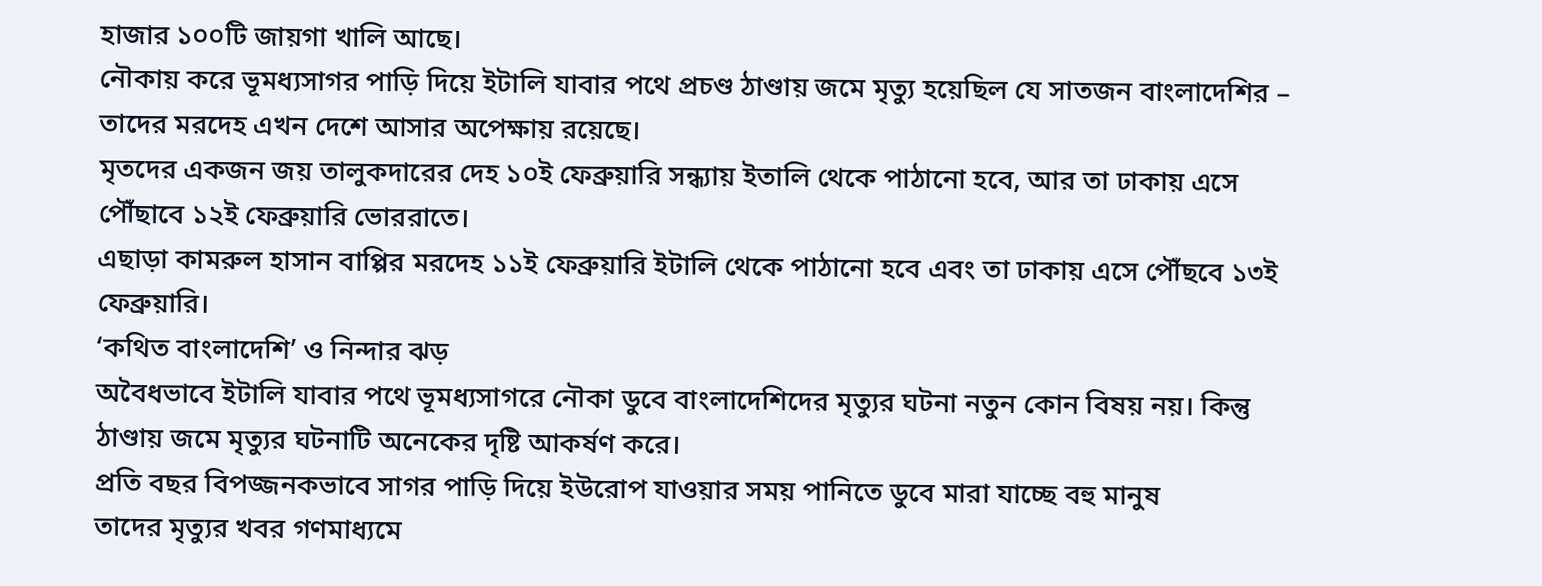হাজার ১০০টি জায়গা খালি আছে।
নৌকায় করে ভূমধ্যসাগর পাড়ি দিয়ে ইটালি যাবার পথে প্রচণ্ড ঠাণ্ডায় জমে মৃত্যু হয়েছিল যে সাতজন বাংলাদেশির – তাদের মরদেহ এখন দেশে আসার অপেক্ষায় রয়েছে।
মৃতদের একজন জয় তালুকদারের দেহ ১০ই ফেব্রুয়ারি সন্ধ্যায় ইতালি থেকে পাঠানো হবে, আর তা ঢাকায় এসে পৌঁছাবে ১২ই ফেব্রুয়ারি ভোররাতে।
এছাড়া কামরুল হাসান বাপ্পির মরদেহ ১১ই ফেব্রুয়ারি ইটালি থেকে পাঠানো হবে এবং তা ঢাকায় এসে পৌঁছবে ১৩ই ফেব্রুয়ারি।
‘কথিত বাংলাদেশি’ ও নিন্দার ঝড়
অবৈধভাবে ইটালি যাবার পথে ভূমধ্যসাগরে নৌকা ডুবে বাংলাদেশিদের মৃত্যুর ঘটনা নতুন কোন বিষয় নয়। কিন্তু ঠাণ্ডায় জমে মৃত্যুর ঘটনাটি অনেকের দৃষ্টি আকর্ষণ করে।
প্রতি বছর বিপজ্জনকভাবে সাগর পাড়ি দিয়ে ইউরোপ যাওয়ার সময় পানিতে ডুবে মারা যাচ্ছে বহু মানুষ
তাদের মৃত্যুর খবর গণমাধ্যমে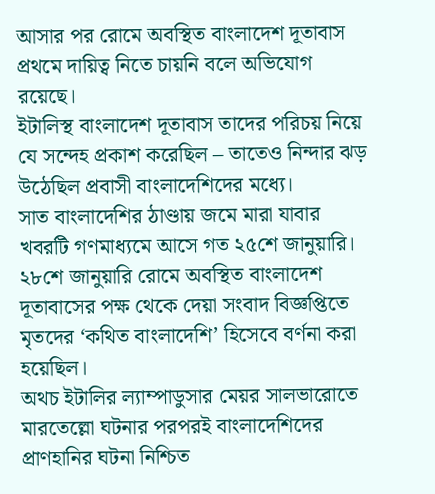আসার পর রোমে অবস্থিত বাংলাদেশ দূতাবাস প্রথমে দায়িত্ব নিতে চায়নি বলে অভিযোগ রয়েছে।
ইটালিস্থ বাংলাদেশ দূতাবাস তাদের পরিচয় নিয়ে যে সন্দেহ প্রকাশ করেছিল – তাতেও নিন্দার ঝড় উঠেছিল প্রবাসী বাংলাদেশিদের মধ্যে।
সাত বাংলাদেশির ঠাণ্ডায় জমে মারা যাবার খবরটি গণমাধ্যমে আসে গত ২৫শে জানুয়ারি। ২৮শে জানুয়ারি রোমে অবস্থিত বাংলাদেশ দূতাবাসের পক্ষ থেকে দেয়া সংবাদ বিজ্ঞপ্তিতে মৃতদের ‘কথিত বাংলাদেশি’ হিসেবে বর্ণনা করা হয়েছিল।
অথচ ইটালির ল্যাম্পাডুসার মেয়র সালভারোতে মারতেল্লো ঘটনার পরপরই বাংলাদেশিদের প্রাণহানির ঘটনা নিশ্চিত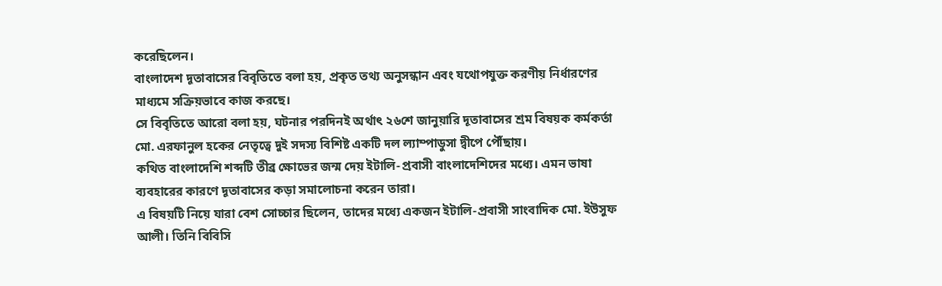করেছিলেন।
বাংলাদেশ দূতাবাসের বিবৃতিতে বলা হয়, প্রকৃত তথ্য অনুসন্ধান এবং যথোপযুক্ত করণীয় নির্ধারণের মাধ্যমে সক্রিয়ভাবে কাজ করছে।
সে বিবৃতিতে আরো বলা হয়, ঘটনার পরদিনই অর্থাৎ ২৬শে জানুয়ারি দূতাবাসের শ্রম বিষয়ক কর্মকর্তা মো. এরফানুল হকের নেতৃত্বে দুই সদস্য বিশিষ্ট একটি দল ল্যাম্পাডুসা দ্বীপে পৌঁছায়।
কথিত বাংলাদেশি শব্দটি তীব্র ক্ষোভের জন্ম দেয় ইটালি-প্রবাসী বাংলাদেশিদের মধ্যে। এমন ভাষা ব্যবহারের কারণে দূতাবাসের কড়া সমালোচনা করেন তারা।
এ বিষয়টি নিয়ে যারা বেশ সোচ্চার ছিলেন, তাদের মধ্যে একজন ইটালি-প্রবাসী সাংবাদিক মো. ইউসুফ আলী। তিনি বিবিসি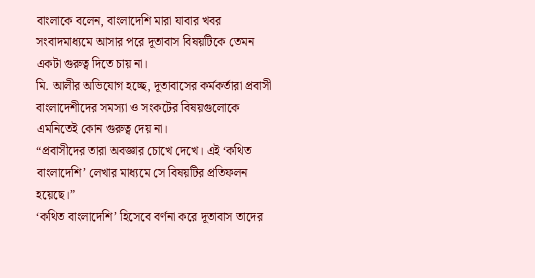বাংলাকে বলেন, বাংলাদেশি মারা যাবার খবর সংবাদমাধ্যমে আসার পরে দূতাবাস বিষয়টিকে তেমন একটা গুরুত্ব দিতে চায় না।
মি. আলীর অভিযোগ হচ্ছে, দূতাবাসের কর্মকর্তারা প্রবাসী বাংলাদেশীদের সমস্যা ও সংকটের বিষয়গুলোকে এমনিতেই কোন গুরুত্ব দেয় না।
“প্রবাসীদের তারা অবজ্ঞার চোখে দেখে। এই ‘কথিত বাংলাদেশি’ লেখার মাধ্যমে সে বিষয়টির প্রতিফলন হয়েছে।”
‘কথিত বাংলাদেশি’ হিসেবে বর্ণনা করে দূতাবাস তাদের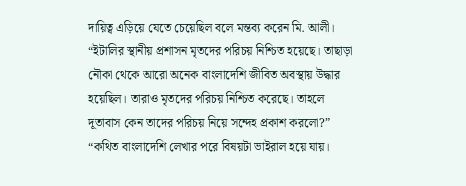দায়িত্ব এড়িয়ে যেতে চেয়েছিল বলে মন্তব্য করেন মি. আলী।
“ইটালির স্থানীয় প্রশাসন মৃতদের পরিচয় নিশ্চিত হয়েছে। তাছাড়া নৌকা থেকে আরো অনেক বাংলাদেশি জীবিত অবস্থায় উদ্ধার হয়েছিল। তারাও মৃতদের পরিচয় নিশ্চিত করেছে। তাহলে দূতাবাস কেন তাদের পরিচয় নিয়ে সন্দেহ প্রকাশ করলো?”
“কথিত বাংলাদেশি লেখার পরে বিষয়টা ভাইরাল হয়ে যায়।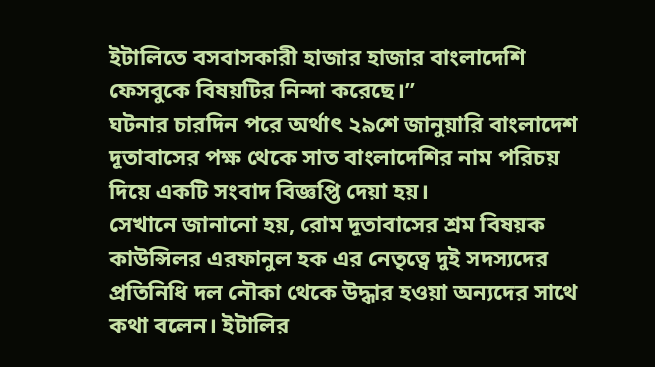ইটালিতে বসবাসকারী হাজার হাজার বাংলাদেশি ফেসবুকে বিষয়টির নিন্দা করেছে।”
ঘটনার চারদিন পরে অর্থাৎ ২৯শে জানুয়ারি বাংলাদেশ দূতাবাসের পক্ষ থেকে সাত বাংলাদেশির নাম পরিচয় দিয়ে একটি সংবাদ বিজ্ঞপ্তি দেয়া হয়।
সেখানে জানানো হয়, রোম দূতাবাসের শ্রম বিষয়ক কাউন্সিলর এরফানুল হক এর নেতৃত্বে দুই সদস্যদের প্রতিনিধি দল নৌকা থেকে উদ্ধার হওয়া অন্যদের সাথে কথা বলেন। ইটালির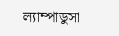ল্যাম্পাডুসা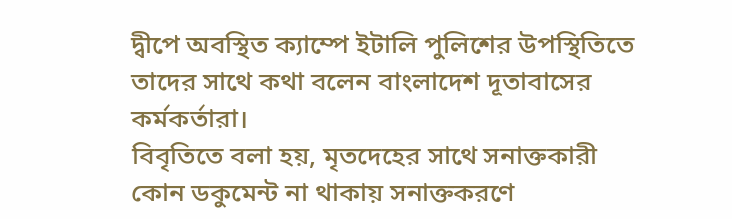দ্বীপে অবস্থিত ক্যাম্পে ইটালি পুলিশের উপস্থিতিতে তাদের সাথে কথা বলেন বাংলাদেশ দূতাবাসের কর্মকর্তারা।
বিবৃতিতে বলা হয়, মৃতদেহের সাথে সনাক্তকারী কোন ডকুমেন্ট না থাকায় সনাক্তকরণে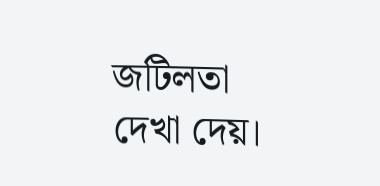জটিলতা দেখা দেয়।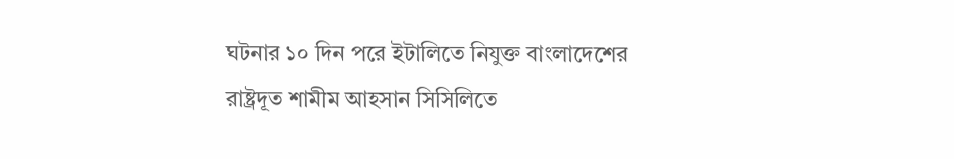ঘটনার ১০ দিন পরে ইটালিতে নিযুক্ত বাংলাদেশের রাষ্ট্রদূত শামীম আহসান সিসিলিতে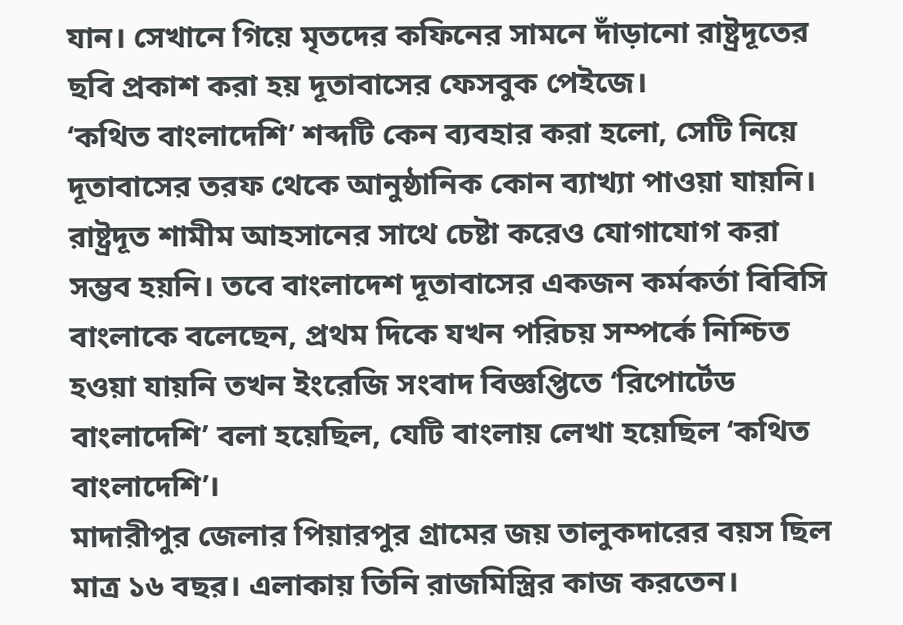যান। সেখানে গিয়ে মৃতদের কফিনের সামনে দাঁড়ানো রাষ্ট্রদূতের ছবি প্রকাশ করা হয় দূতাবাসের ফেসবুক পেইজে।
‘কথিত বাংলাদেশি’ শব্দটি কেন ব্যবহার করা হলো, সেটি নিয়ে দূতাবাসের তরফ থেকে আনুষ্ঠানিক কোন ব্যাখ্যা পাওয়া যায়নি।
রাষ্ট্রদূত শামীম আহসানের সাথে চেষ্টা করেও যোগাযোগ করা সম্ভব হয়নি। তবে বাংলাদেশ দূতাবাসের একজন কর্মকর্তা বিবিসি বাংলাকে বলেছেন, প্রথম দিকে যখন পরিচয় সম্পর্কে নিশ্চিত হওয়া যায়নি তখন ইংরেজি সংবাদ বিজ্ঞপ্তিতে ‘রিপোর্টেড বাংলাদেশি’ বলা হয়েছিল, যেটি বাংলায় লেখা হয়েছিল ‘কথিত বাংলাদেশি’।
মাদারীপুর জেলার পিয়ারপুর গ্রামের জয় তালুকদারের বয়স ছিল মাত্র ১৬ বছর। এলাকায় তিনি রাজমিস্ত্রির কাজ করতেন।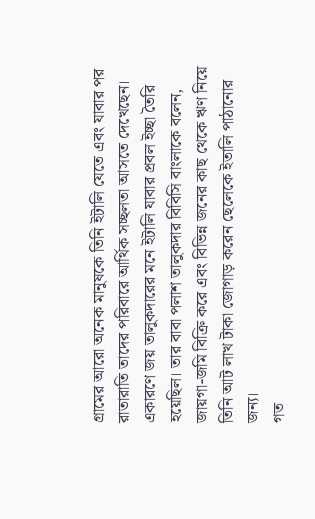গ্রামের আরো অনেক মানুষকে তিনি ইটালি যেতে এবং যাবার পর রাতারাতি তাদের পরিবারে আর্থিক সচ্ছলতা আসতে দেখেছেন।
একারণে জয় তালুকদারের মনে ইটালি যাবার প্রবল ইচ্ছা তৈরি হয়েছিল। তার বাবা পলাশ তালুকদার বিবিসি বাংলাকে বলেন, জায়গা-জমি বিক্রি করে এবং বিভিন্ন জনের কাছ থেকে ঋণ নিয়ে তিনি আট লাখ টাকা জোগাড় করেন ছেলেকে ইতালি পাঠানোর জন্য।
গত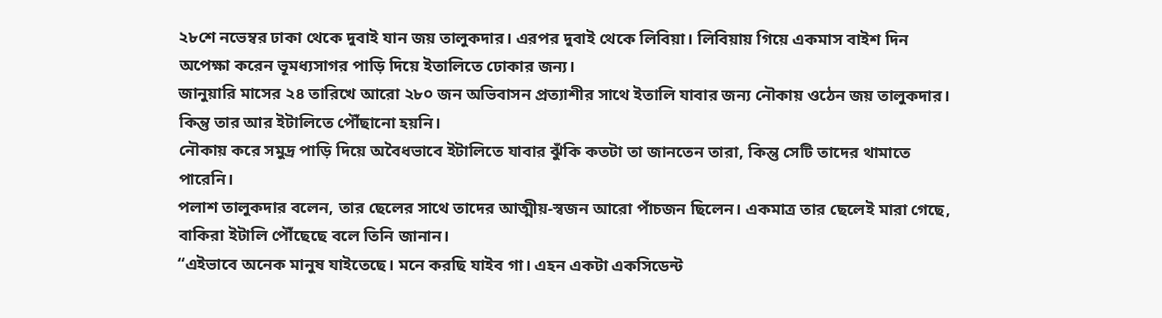২৮শে নভেম্বর ঢাকা থেকে দুবাই যান জয় তালুকদার। এরপর দুবাই থেকে লিবিয়া। লিবিয়ায় গিয়ে একমাস বাইশ দিন অপেক্ষা করেন ভূমধ্যসাগর পাড়ি দিয়ে ইতালিতে ঢোকার জন্য।
জানুয়ারি মাসের ২৪ তারিখে আরো ২৮০ জন অভিবাসন প্রত্যাশীর সাথে ইতালি যাবার জন্য নৌকায় ওঠেন জয় তালুকদার। কিন্তু তার আর ইটালিতে পৌঁছানো হয়নি।
নৌকায় করে সমুদ্র পাড়ি দিয়ে অবৈধভাবে ইটালিতে যাবার ঝুঁকি কতটা তা জানতেন তারা, কিন্তু সেটি তাদের থামাতে পারেনি।
পলাশ তালুকদার বলেন, তার ছেলের সাথে তাদের আত্মীয়-স্বজন আরো পাঁচজন ছিলেন। একমাত্র তার ছেলেই মারা গেছে, বাকিরা ইটালি পৌঁছেছে বলে তিনি জানান।
“এইভাবে অনেক মানুষ যাইতেছে। মনে করছি যাইব গা। এহন একটা একসিডেন্ট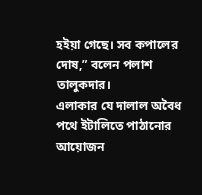হইয়া গেছে। সব কপালের দোষ,” বলেন পলাশ তালুকদার।
এলাকার যে দালাল অবৈধ পথে ইটালিতে পাঠানোর আয়োজন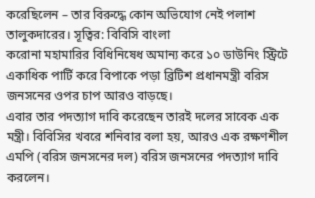করেছিলেন – তার বিরুদ্ধে কোন অভিযোগ নেই পলাশ তালুকদারের। সূত্বির: বিবিসি বাংলা
করোনা মহামারির বিধিনিষেধ অমান্য করে ১০ ডাউনিং স্ট্রিটে একাধিক পার্টি করে বিপাকে পড়া ব্রিটিশ প্রধানমন্ত্রী বরিস জনসনের ওপর চাপ আরও বাড়ছে।
এবার তার পদত্যাগ দাবি করেছেন তারই দলের সাবেক এক মন্ত্রী। বিবিসির খবরে শনিবার বলা হয়, আরও এক রক্ষণশীল এমপি (বরিস জনসনের দল) বরিস জনসনের পদত্যাগ দাবি করলেন।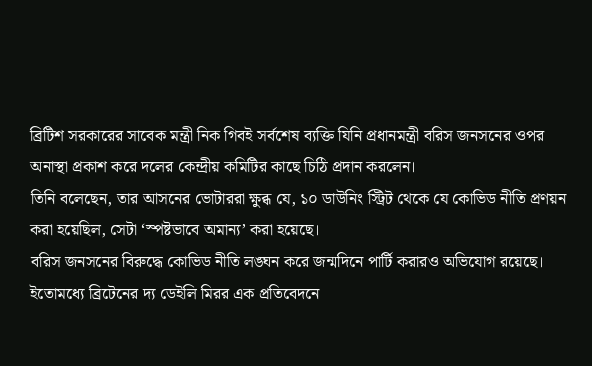ব্রিটিশ সরকারের সাবেক মন্ত্রী নিক গিবই সর্বশেষ ব্যক্তি যিনি প্রধানমন্ত্রী বরিস জনসনের ওপর অনাস্থা প্রকাশ করে দলের কেন্দ্রীয় কমিটির কাছে চিঠি প্রদান করলেন।
তিনি বলেছেন, তার আসনের ভোটাররা ক্ষুব্ধ যে, ১০ ডাউনিং স্ট্রিট থেকে যে কোভিড নীতি প্রণয়ন করা হয়েছিল, সেটা ‘স্পষ্টভাবে অমান্য’ করা হয়েছে।
বরিস জনসনের বিরুদ্ধে কোভিড নীতি লঙ্ঘন করে জন্মদিনে পার্টি করারও অভিযোগ রয়েছে।
ইতোমধ্যে ব্রিটেনের দ্য ডেইলি মিরর এক প্রতিবেদনে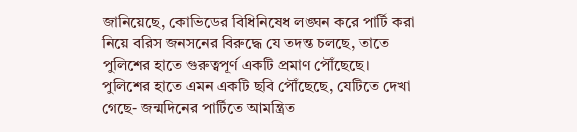জানিয়েছে, কোভিডের বিধিনিষেধ লঙ্ঘন করে পার্টি করা নিয়ে বরিস জনসনের বিরুদ্ধে যে তদন্ত চলছে, তাতে পুলিশের হাতে গুরুত্বপূর্ণ একটি প্রমাণ পৌঁছেছে।
পুলিশের হাতে এমন একটি ছবি পৌঁছেছে, যেটিতে দেখা গেছে- জন্মদিনের পার্টিতে আমন্ত্রিত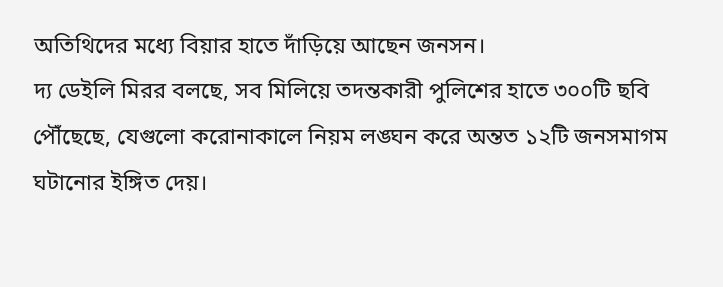অতিথিদের মধ্যে বিয়ার হাতে দাঁড়িয়ে আছেন জনসন।
দ্য ডেইলি মিরর বলছে, সব মিলিয়ে তদন্তকারী পুলিশের হাতে ৩০০টি ছবি পৌঁছেছে, যেগুলো করোনাকালে নিয়ম লঙ্ঘন করে অন্তত ১২টি জনসমাগম ঘটানোর ইঙ্গিত দেয়।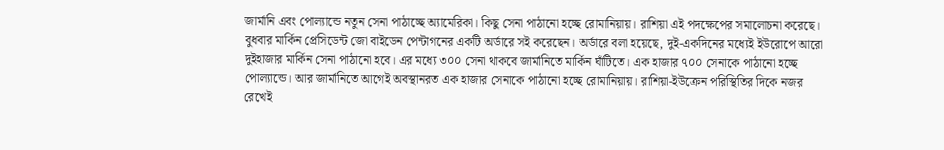জার্মানি এবং পোল্যান্ডে নতুন সেনা পাঠাচ্ছে অ্যামেরিকা। কিছু সেনা পাঠানো হচ্ছে রোমানিয়ায়। রাশিয়া এই পদক্ষেপের সমালোচনা করেছে।
বুধবার মার্কিন প্রেসিডেন্ট জো বাইডেন পেন্টাগনের একটি অর্ডারে সই করেছেন। অর্ডারে বলা হয়েছে, দুই-একদিনের মধ্যেই ইউরোপে আরো দুইহাজার মার্কিন সেনা পাঠানো হবে। এর মধ্যে ৩০০ সেনা থাকবে জার্মানিতে মার্কিন ঘাঁটিতে। এক হাজার ৭০০ সেনাকে পাঠানো হচ্ছে পোল্যান্ডে। আর জার্মানিতে আগেই অবস্থানরত এক হাজার সেনাকে পাঠানো হচ্ছে রোমানিয়ায়। রাশিয়া-ইউক্রেন পরিস্থিতির দিকে নজর রেখেই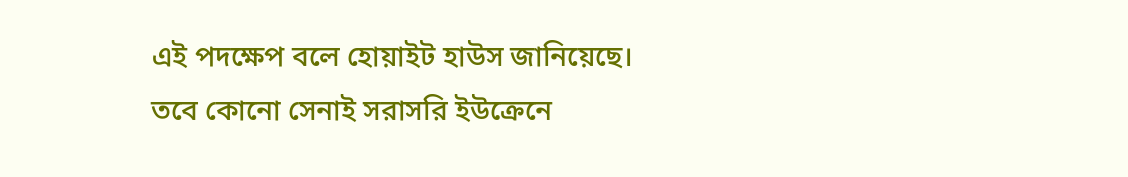এই পদক্ষেপ বলে হোয়াইট হাউস জানিয়েছে। তবে কোনো সেনাই সরাসরি ইউক্রেনে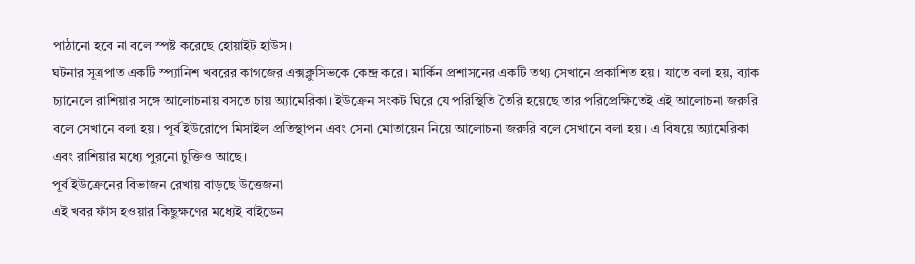পাঠানো হবে না বলে স্পষ্ট করেছে হোয়াইট হাউস।
ঘটনার সূত্রপাত একটি স্প্যানিশ খবরের কাগজের এক্সক্লুসিভকে কেন্দ্র করে। মার্কিন প্রশাসনের একটি তথ্য সেখানে প্রকাশিত হয়। যাতে বলা হয়, ব্যাক চ্যানেলে রাশিয়ার সঙ্গে আলোচনায় বসতে চায় অ্যামেরিকা। ইউক্রেন সংকট ঘিরে যে পরিস্থিতি তৈরি হয়েছে তার পরিপ্রেক্ষিতেই এই আলোচনা জরুরি বলে সেখানে বলা হয়। পূর্ব ইউরোপে মিসাইল প্রতিস্থাপন এবং সেনা মোতায়েন নিয়ে আলোচনা জরুরি বলে সেখানে বলা হয়। এ বিষয়ে অ্যামেরিকা এবং রাশিয়ার মধ্যে পুরনো চুক্তিও আছে।
পূর্ব ইউক্রেনের বিভাজন রেখায় বাড়ছে উত্তেজনা
এই খবর ফাঁস হওয়ার কিছুক্ষণের মধ্যেই বাইডেন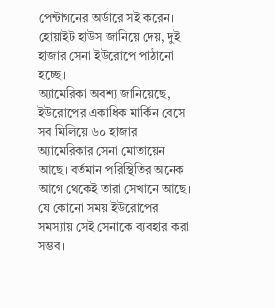পেন্টাগনের অর্ডারে সই করেন। হোয়াইট হাউস জানিয়ে দেয়, দুই হাজার সেনা ইউরোপে পাঠানো হচ্ছে।
অ্যামেরিকা অবশ্য জানিয়েছে, ইউরোপের একাধিক মার্কিন বেসে সব মিলিয়ে ৬০ হাজার অ্যামেরিকার সেনা মোতায়েন আছে। বর্তমান পরিস্থিতির অনেক আগে থেকেই তারা সেখানে আছে। যে কোনো সময় ইউরোপের সমস্যায় সেই সেনাকে ব্যবহার করা সম্ভব।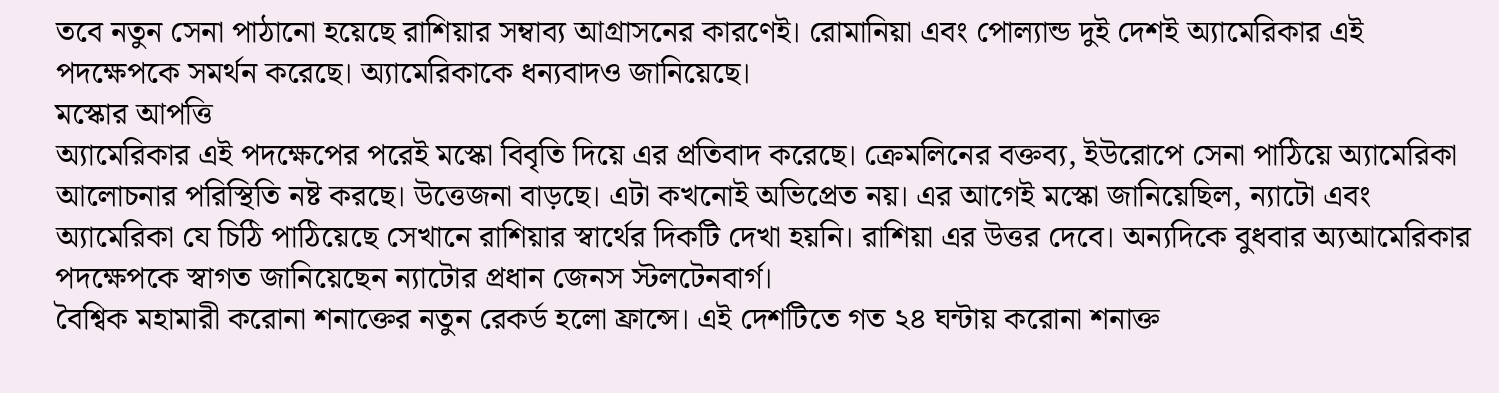তবে নতুন সেনা পাঠানো হয়েছে রাশিয়ার সম্বাব্য আগ্রাসনের কারণেই। রোমানিয়া এবং পোল্যান্ড দুই দেশই অ্যামেরিকার এই পদক্ষেপকে সমর্থন করেছে। অ্যামেরিকাকে ধন্যবাদও জানিয়েছে।
মস্কোর আপত্তি
অ্যামেরিকার এই পদক্ষেপের পরেই মস্কো বিবৃতি দিয়ে এর প্রতিবাদ করেছে। ক্রেমলিনের বক্তব্য, ইউরোপে সেনা পাঠিয়ে অ্যামেরিকা আলোচনার পরিস্থিতি নষ্ট করছে। উত্তেজনা বাড়ছে। এটা কখনোই অভিপ্রেত নয়। এর আগেই মস্কো জানিয়েছিল, ন্যাটো এবং অ্যামেরিকা যে চিঠি পাঠিয়েছে সেখানে রাশিয়ার স্বার্থের দিকটি দেখা হয়নি। রাশিয়া এর উত্তর দেবে। অন্যদিকে বুধবার অ্যআমেরিকার পদক্ষেপকে স্বাগত জানিয়েছেন ন্যাটোর প্রধান জেনস স্টলটেনবার্গ।
বৈশ্বিক মহামারী করোনা শনাক্তের নতুন রেকর্ড হলো ফ্রান্সে। এই দেশটিতে গত ২৪ ঘন্টায় করোনা শনাক্ত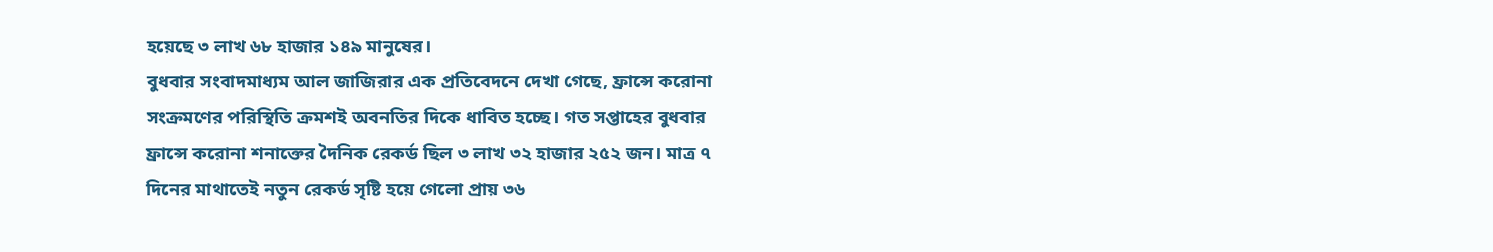হয়েছে ৩ লাখ ৬৮ হাজার ১৪৯ মানুষের।
বুধবার সংবাদমাধ্যম আল জাজিরার এক প্রতিবেদনে দেখা গেছে, ফ্রান্সে করোনা সংক্রমণের পরিস্থিতি ক্রমশই অবনতির দিকে ধাবিত হচ্ছে। গত সপ্তাহের বুধবার ফ্রান্সে করোনা শনাক্তের দৈনিক রেকর্ড ছিল ৩ লাখ ৩২ হাজার ২৫২ জন। মাত্র ৭ দিনের মাথাতেই নতুন রেকর্ড সৃষ্টি হয়ে গেলো প্রায় ৩৬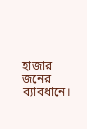হাজার জনের ব্যাবধানে।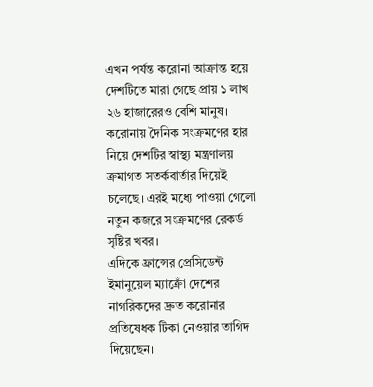এখন পর্যন্ত করোনা আক্রান্ত হয়ে দেশটিতে মারা গেছে প্রায় ১ লাখ ২৬ হাজারেরও বেশি মানুষ।
করোনায় দৈনিক সংক্রমণের হার নিয়ে দেশটির স্বাস্থ্য মন্ত্রণালয় ক্রমাগত সতর্কবার্তার দিয়েই চলেছে। এরই মধ্যে পাওয়া গেলো নতুন কজরে সংক্রমণের রেকর্ড সৃষ্টির খবর।
এদিকে ফ্রান্সের প্রেসিডেন্ট ইমানুয়েল ম্যাক্রোঁ দেশের নাগরিকদের দ্রুত করোনার প্রতিষেধক টিকা নেওয়ার তাগিদ দিয়েছেন।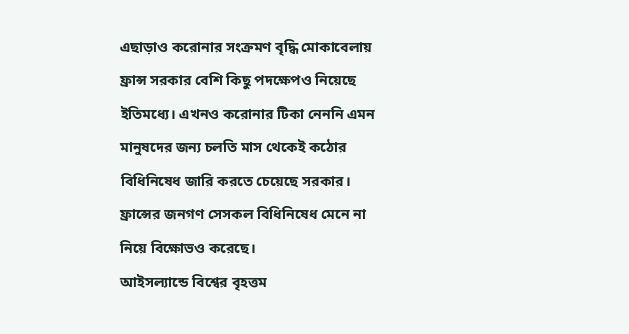এছাড়াও করোনার সংক্রমণ বৃদ্ধি মোকাবেলায় ফ্রান্স সরকার বেশি কিছু পদক্ষেপও নিয়েছে ইতিমধ্যে। এখনও করোনার টিকা নেননি এমন মানুষদের জন্য চলতি মাস থেকেই কঠোর বিধিনিষেধ জারি করতে চেয়েছে সরকার। ফ্রান্সের জনগণ সেসকল বিধিনিষেধ মেনে না নিয়ে বিক্ষোভও করেছে।
আইসল্যান্ডে বিশ্বের বৃহত্তম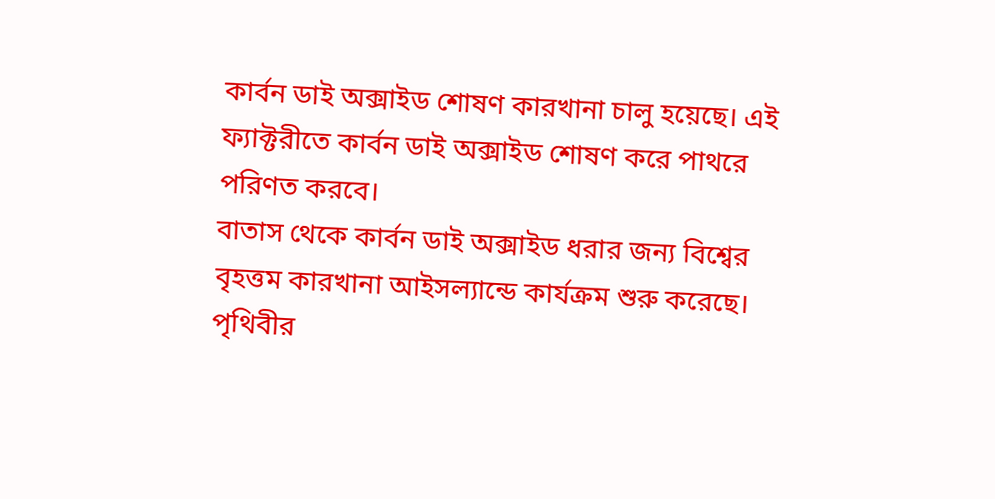কার্বন ডাই অক্সাইড শোষণ কারখানা চালু হয়েছে। এই ফ্যাক্টরীতে কার্বন ডাই অক্সাইড শোষণ করে পাথরে পরিণত করবে।
বাতাস থেকে কার্বন ডাই অক্সাইড ধরার জন্য বিশ্বের বৃহত্তম কারখানা আইসল্যান্ডে কার্যক্রম শুরু করেছে। পৃথিবীর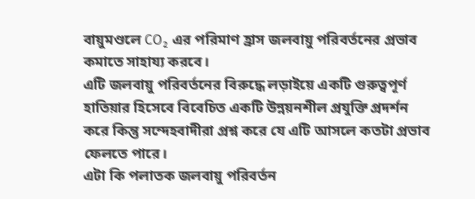বায়ুমণ্ডলে CO₂ এর পরিমাণ হ্রাস জলবায়ু পরিবর্তনের প্রভাব কমাতে সাহায্য করবে।
এটি জলবায়ু পরিবর্তনের বিরুদ্ধে লড়াইয়ে একটি গুরুত্বপূর্ণ হাতিয়ার হিসেবে বিবেচিত একটি উন্নয়নশীল প্রযুক্তি প্রদর্শন করে কিন্তু সন্দেহবাদীরা প্রশ্ন করে যে এটি আসলে কতটা প্রভাব ফেলতে পারে।
এটা কি পলাতক জলবায়ু পরিবর্তন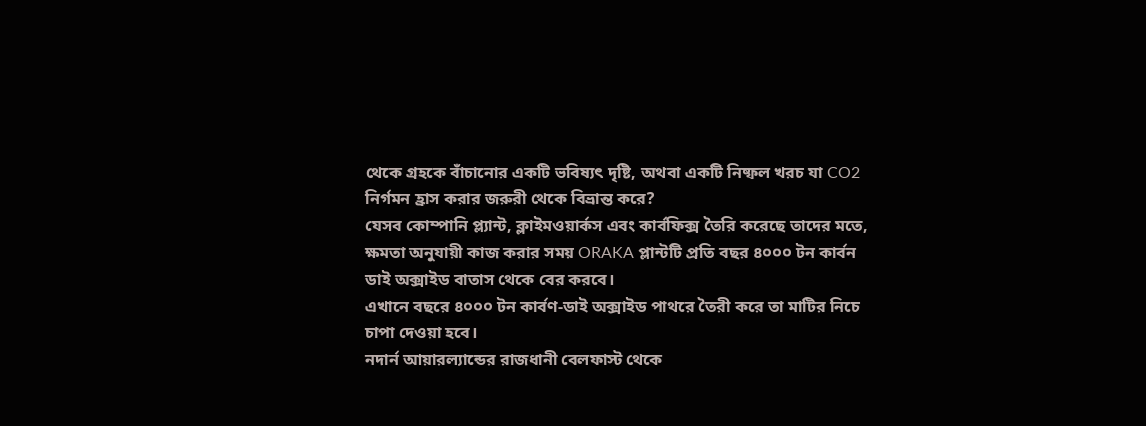থেকে গ্রহকে বাঁচানোর একটি ভবিষ্যৎ দৃষ্টি, অথবা একটি নিষ্ফল খরচ যা CO2 নির্গমন হ্রাস করার জরুরী থেকে বিভ্রান্ত করে?
যেসব কোম্পানি প্ল্যান্ট, ক্লাইমওয়ার্কস এবং কার্বফিক্স তৈরি করেছে তাদের মতে, ক্ষমতা অনুযায়ী কাজ করার সময় ORAKA প্লান্টটি প্রতি বছর ৪০০০ টন কার্বন ডাই অক্সাইড বাতাস থেকে বের করবে।
এখানে বছরে ৪০০০ টন কার্বণ-ডাই অক্সাইড পাথরে তৈরী করে তা মাটির নিচে চাপা দেওয়া হবে।
নদার্ন আয়ারল্যান্ডের রাজধানী বেলফাস্ট থেকে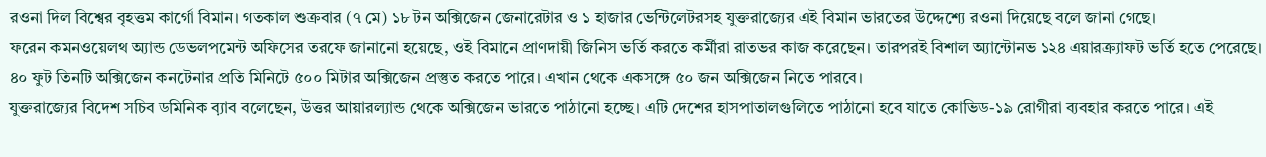রওনা দিল বিশ্বের বৃহত্তম কার্গো বিমান। গতকাল শুক্রবার (৭ মে) ১৮ টন অক্সিজেন জেনারেটার ও ১ হাজার ভেন্টিলেটরসহ যুক্তরাজ্যের এই বিমান ভারতের উদ্দেশ্যে রওনা দিয়েছে বলে জানা গেছে।
ফরেন কমনওয়েলথ অ্যান্ড ডেভলপমেন্ট অফিসের তরফে জানানো হয়েছে, ওই বিমানে প্রাণদায়ী জিনিস ভর্তি করতে কর্মীরা রাতভর কাজ করেছেন। তারপরই বিশাল অ্যান্টোনভ ১২৪ এয়ারক্র্যাফট ভর্তি হতে পেরেছে। ৪০ ফুট তিনটি অক্সিজেন কনটেনার প্রতি মিনিটে ৫০০ মিটার অক্সিজেন প্রস্তুত করতে পারে। এখান থেকে একসঙ্গে ৫০ জন অক্সিজেন নিতে পারবে।
যুক্তরাজ্যের বিদেশ সচিব ডমিনিক ব়্যাব বলেছেন, উত্তর আয়ারল্যান্ড থেকে অক্সিজেন ভারতে পাঠানো হচ্ছে। এটি দেশের হাসপাতালগুলিতে পাঠানো হবে যাতে কোভিড-১৯ রোগীরা ব্যবহার করতে পারে। এই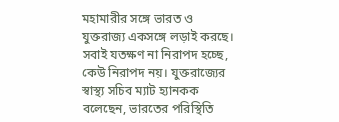মহামারীর সঙ্গে ভারত ও যুক্তরাজ্য একসঙ্গে লড়াই করছে। সবাই যতক্ষণ না নিরাপদ হচ্ছে, কেউ নিরাপদ নয়। যুক্তরাজ্যের স্বাস্থ্য সচিব ম্যাট হ্যানকক বলেছেন, ভারতের পরিস্থিতি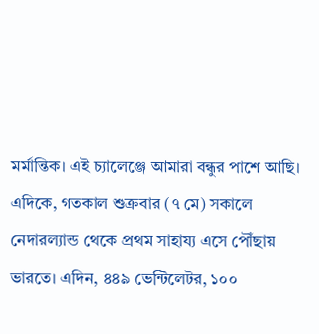মর্মান্তিক। এই চ্যালেঞ্জে আমারা বন্ধুর পাশে আছি।
এদিকে, গতকাল শুক্রবার (৭ মে) সকালে নেদারল্যান্ড থেকে প্রথম সাহায্য এসে পৌঁছায় ভারতে। এদিন, ৪৪৯ ভেন্টিলেটর, ১০০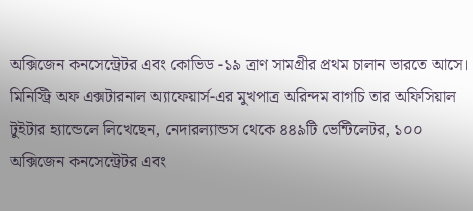অক্সিজেন কনসেন্ট্রেটর এবং কোভিড -১৯ ত্রাণ সামগ্রীর প্রথম চালান ভারতে আসে। মিনিস্ট্রি অফ এক্সটারনাল অ্যাফেয়ার্স-এর মুখপাত্র অরিন্দম বাগচি তার অফিসিয়াল টুইটার হ্যান্ডেলে লিখেছেন, নেদারল্যান্ডস থেকে ৪৪৯টি ভেন্টিলেটর, ১০০ অক্সিজেন কনসেন্ট্রেটর এবং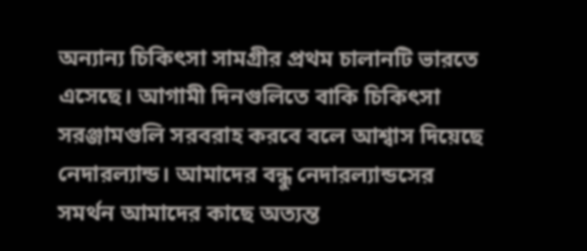অন্যান্য চিকিৎসা সামগ্রীর প্রথম চালানটি ভারতে এসেছে। আগামী দিনগুলিতে বাকি চিকিৎসা সরঞ্জামগুলি সরবরাহ করবে বলে আশ্বাস দিয়েছে নেদারল্যান্ড। আমাদের বন্ধু নেদারল্যান্ডসের সমর্থন আমাদের কাছে অত্যন্ত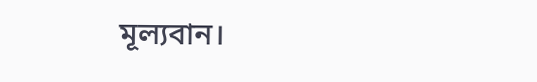মূল্যবান।